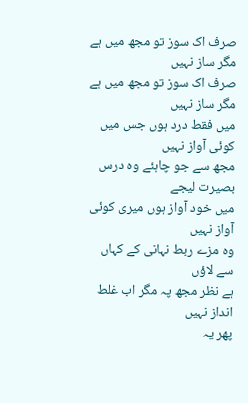صرف اک سوز تو مجھ میں ہے مگر ساز نہیں
صرف اک سوز تو مجھ میں ہے مگر ساز نہیں
میں فقط درد ہوں جس میں کوئی آواز نہیں
مجھ سے جو چاہئے وہ درس بصیرت لیجے
میں خود آواز ہوں میری کوئی آواز نہیں
وہ مزے ربط نہانی کے کہاں سے لاؤں
ہے نظر مجھ پہ مگر اب غلط انداز نہیں
پھر یہ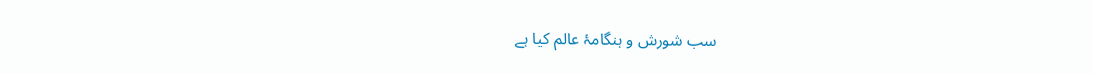سب شورش و ہنگامۂ عالم کیا ہے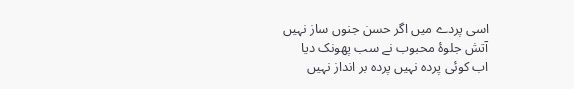اسی پردے میں اگر حسن جنوں ساز نہیں
آتش جلوۂ محبوب نے سب پھونک دیا
اب کوئی پردہ نہیں پردہ بر انداز نہیں